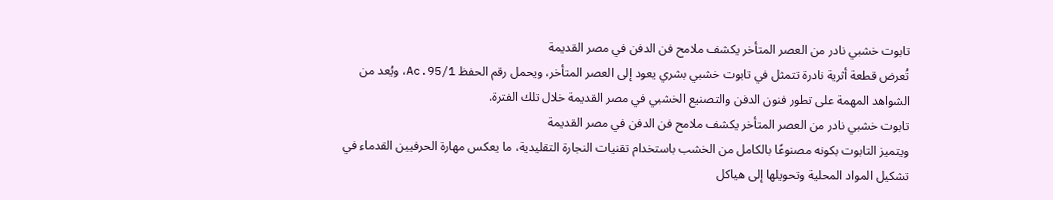تابوت خشبي نادر من العصر المتأخر يكشف ملامح فن الدفن في مصر القديمة
تُعرض قطعة أثرية نادرة تتمثل في تابوت خشبي بشري يعود إلى العصر المتأخر، ويحمل رقم الحفظ Ac.95/1، ويُعد من الشواهد المهمة على تطور فنون الدفن والتصنيع الخشبي في مصر القديمة خلال تلك الفترة.
تابوت خشبي نادر من العصر المتأخر يكشف ملامح فن الدفن في مصر القديمة
ويتميز التابوت بكونه مصنوعًا بالكامل من الخشب باستخدام تقنيات النجارة التقليدية، ما يعكس مهارة الحرفيين القدماء في تشكيل المواد المحلية وتحويلها إلى هياكل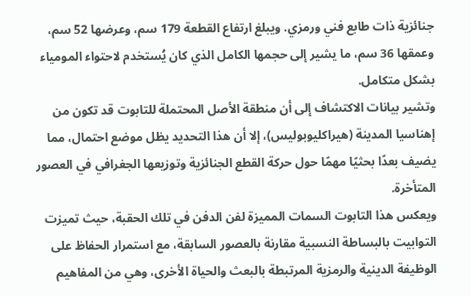جنائزية ذات طابع فني ورمزي. ويبلغ ارتفاع القطعة 179 سم، وعرضها 52 سم، وعمقها 36 سم، ما يشير إلى حجمها الكامل الذي كان يُستخدم لاحتواء المومياء بشكل متكامل.
وتشير بيانات الاكتشاف إلى أن منطقة الأصل المحتملة للتابوت قد تكون من إهناسيا المدينة (هيراكليوبوليس)، إلا أن هذا التحديد يظل موضع احتمال، مما يضيف بعدًا بحثيًا مهمًا حول حركة القطع الجنائزية وتوزيعها الجغرافي في العصور المتأخرة.
ويعكس هذا التابوت السمات المميزة لفن الدفن في تلك الحقبة، حيث تميزت التوابيت بالبساطة النسبية مقارنة بالعصور السابقة، مع استمرار الحفاظ على الوظيفة الدينية والرمزية المرتبطة بالبعث والحياة الأخرى، وهي من المفاهيم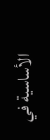الأساسية في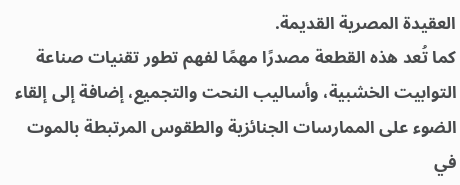العقيدة المصرية القديمة.
كما تُعد هذه القطعة مصدرًا مهمًا لفهم تطور تقنيات صناعة التوابيت الخشبية، وأساليب النحت والتجميع، إضافة إلى إلقاء الضوء على الممارسات الجنائزية والطقوس المرتبطة بالموت في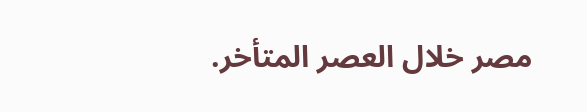مصر خلال العصر المتأخر.